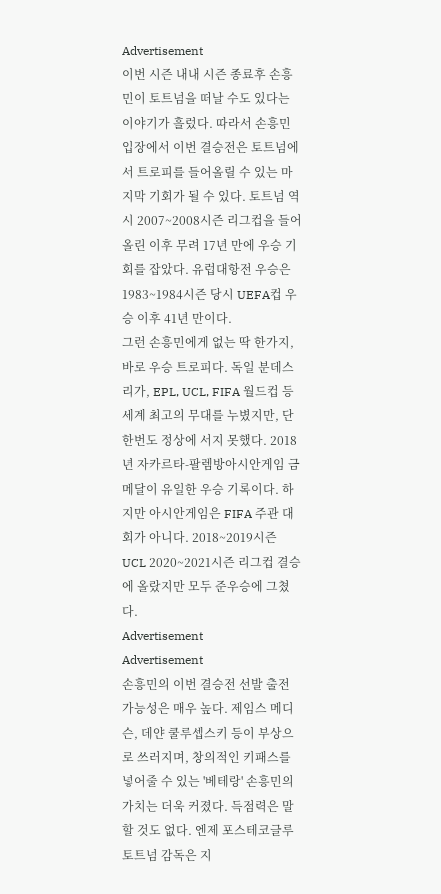Advertisement
이번 시즌 내내 시즌 종료후 손흥민이 토트넘을 떠날 수도 있다는 이야기가 흘렀다. 따라서 손흥민 입장에서 이번 결승전은 토트넘에서 트로피를 들어올릴 수 있는 마지막 기회가 될 수 있다. 토트넘 역시 2007~2008시즌 리그컵을 들어올린 이후 무려 17년 만에 우승 기회를 잡았다. 유럽대항전 우승은 1983~1984시즌 당시 UEFA컵 우승 이후 41년 만이다.
그런 손흥민에게 없는 딱 한가지, 바로 우승 트로피다. 독일 분데스리가, EPL, UCL, FIFA 월드컵 등 세계 최고의 무대를 누볐지만, 단 한번도 정상에 서지 못했다. 2018년 자카르타-팔렘방아시안게임 금메달이 유일한 우승 기록이다. 하지만 아시안게임은 FIFA 주관 대회가 아니다. 2018~2019시즌 UCL 2020~2021시즌 리그컵 결승에 올랐지만 모두 준우승에 그쳤다.
Advertisement
Advertisement
손흥민의 이번 결승전 선발 출전 가능성은 매우 높다. 제임스 메디슨, 데얀 쿨루셉스키 등이 부상으로 쓰러지며, 창의적인 키패스를 넣어줄 수 있는 '베테랑' 손흥민의 가치는 더욱 커졌다. 득점력은 말할 것도 없다. 엔제 포스테코글루 토트넘 감독은 지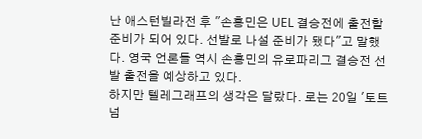난 애스턴빌라전 후 "손흥민은 UEL 결승전에 출전할 준비가 되어 있다. 선발로 나설 준비가 됐다"고 말했다. 영국 언론들 역시 손흥민의 유로파리그 결승전 선발 출전을 예상하고 있다.
하지만 텔레그래프의 생각은 달랐다. 로는 20일 '토트넘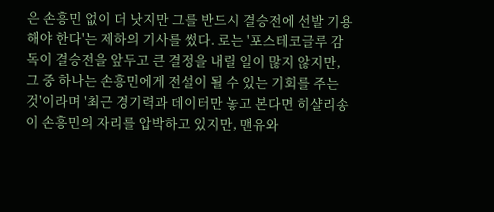은 손흥민 없이 더 낫지만 그를 반드시 결승전에 선발 기용해야 한다'는 제하의 기사를 썼다. 로는 '포스테코글루 감독이 결승전을 앞두고 큰 결정을 내릴 일이 많지 않지만, 그 중 하나는 손흥민에게 전설이 될 수 있는 기회를 주는 것'이라며 '최근 경기력과 데이터만 놓고 본다면 히샬리송이 손흥민의 자리를 압박하고 있지만, 맨유와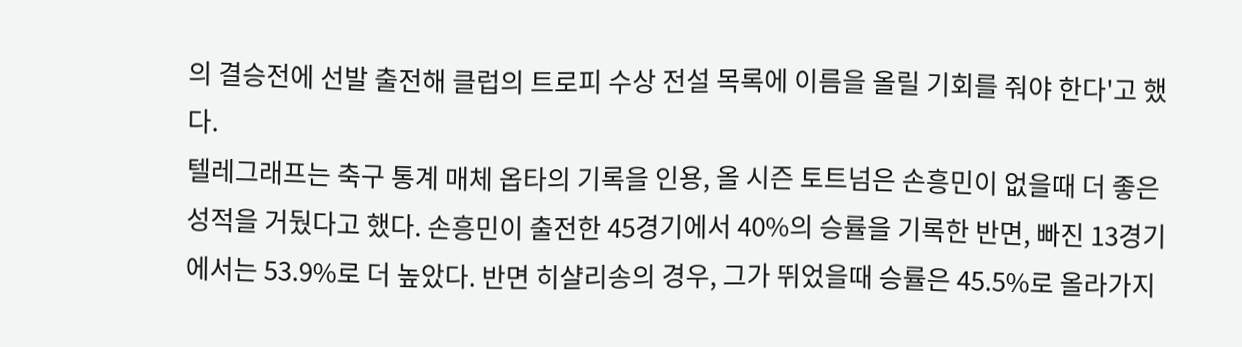의 결승전에 선발 출전해 클럽의 트로피 수상 전설 목록에 이름을 올릴 기회를 줘야 한다'고 했다.
텔레그래프는 축구 통계 매체 옵타의 기록을 인용, 올 시즌 토트넘은 손흥민이 없을때 더 좋은 성적을 거뒀다고 했다. 손흥민이 출전한 45경기에서 40%의 승률을 기록한 반면, 빠진 13경기에서는 53.9%로 더 높았다. 반면 히샬리송의 경우, 그가 뛰었을때 승률은 45.5%로 올라가지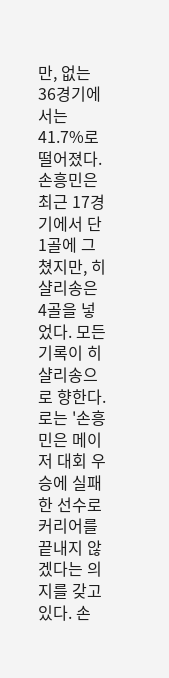만, 없는 36경기에서는 41.7%로 떨어졌다. 손흥민은 최근 17경기에서 단 1골에 그쳤지만, 히샬리송은 4골을 넣었다. 모든 기록이 히샬리송으로 향한다.
로는 '손흥민은 메이저 대회 우승에 실패한 선수로 커리어를 끝내지 않겠다는 의지를 갖고 있다. 손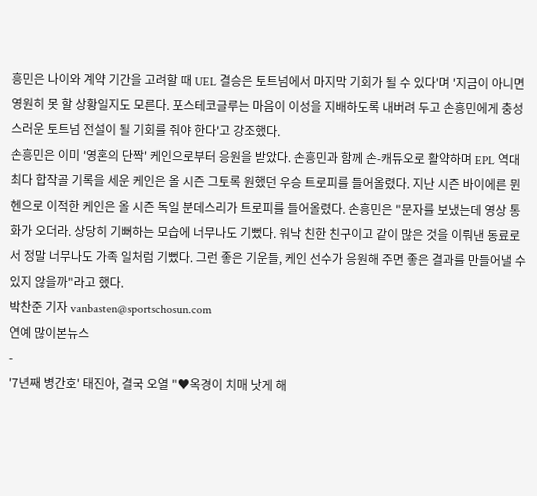흥민은 나이와 계약 기간을 고려할 때 UEL 결승은 토트넘에서 마지막 기회가 될 수 있다'며 '지금이 아니면 영원히 못 할 상황일지도 모른다. 포스테코글루는 마음이 이성을 지배하도록 내버려 두고 손흥민에게 충성스러운 토트넘 전설이 될 기회를 줘야 한다'고 강조했다.
손흥민은 이미 '영혼의 단짝' 케인으로부터 응원을 받았다. 손흥민과 함께 손-캐듀오로 활약하며 EPL 역대 최다 합작골 기록을 세운 케인은 올 시즌 그토록 원했던 우승 트로피를 들어올렸다. 지난 시즌 바이에른 뮌헨으로 이적한 케인은 올 시즌 독일 분데스리가 트로피를 들어올렸다. 손흥민은 "문자를 보냈는데 영상 통화가 오더라. 상당히 기뻐하는 모습에 너무나도 기뻤다. 워낙 친한 친구이고 같이 많은 것을 이뤄낸 동료로서 정말 너무나도 가족 일처럼 기뻤다. 그런 좋은 기운들, 케인 선수가 응원해 주면 좋은 결과를 만들어낼 수 있지 않을까"라고 했다.
박찬준 기자 vanbasten@sportschosun.com
연예 많이본뉴스
-
'7년째 병간호' 태진아, 결국 오열 "♥옥경이 치매 낫게 해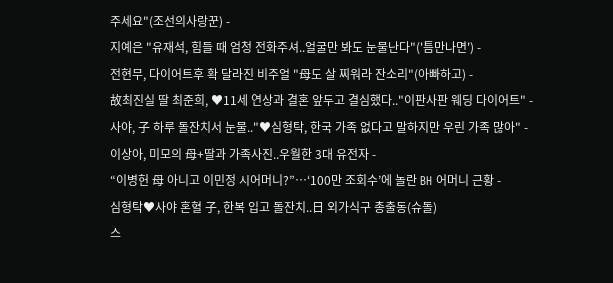주세요"(조선의사랑꾼) -
지예은 "유재석, 힘들 때 엄청 전화주셔..얼굴만 봐도 눈물난다"('틈만나면') -
전현무, 다이어트후 확 달라진 비주얼 "母도 살 찌워라 잔소리"(아빠하고) -
故최진실 딸 최준희, ♥11세 연상과 결혼 앞두고 결심했다.."이판사판 웨딩 다이어트" -
사야, 子 하루 돌잔치서 눈물.."♥심형탁, 한국 가족 없다고 말하지만 우린 가족 많아" -
이상아, 미모의 母+딸과 가족사진..우월한 3대 유전자 -
“이병헌 母 아니고 이민정 시어머니?”…‘100만 조회수’에 놀란 BH 어머니 근황 -
심형탁♥사야 혼혈 子, 한복 입고 돌잔치..日 외가식구 총출동(슈돌)
스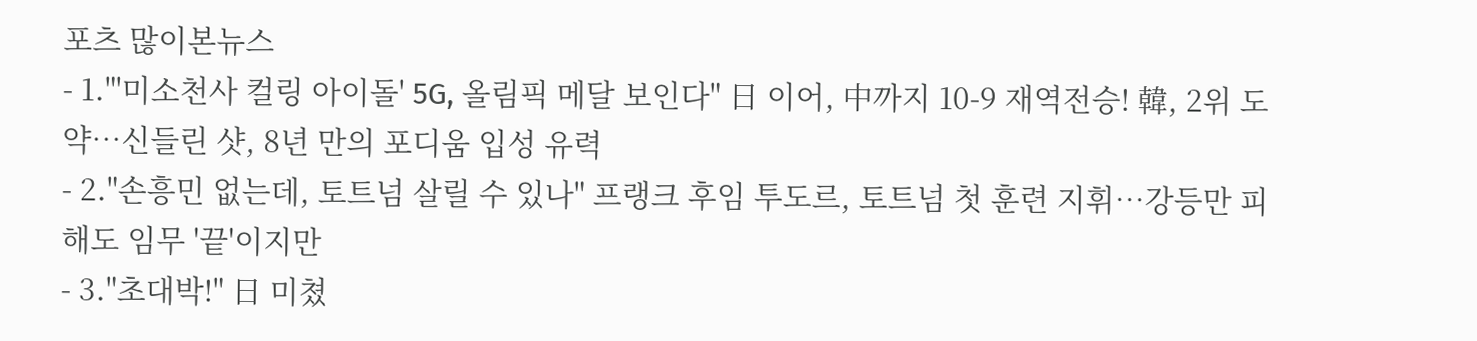포츠 많이본뉴스
- 1."'미소천사 컬링 아이돌' 5G, 올림픽 메달 보인다" 日 이어, 中까지 10-9 재역전승! 韓, 2위 도약…신들린 샷, 8년 만의 포디움 입성 유력
- 2."손흥민 없는데, 토트넘 살릴 수 있나" 프랭크 후임 투도르, 토트넘 첫 훈련 지휘…강등만 피해도 임무 '끝'이지만
- 3."초대박!" 日 미쳤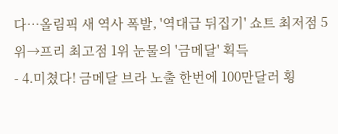다…올림픽 새 역사 폭발, '역대급 뒤집기' 쇼트 최저점 5위→프리 최고점 1위 눈물의 '금메달' 획득
- 4.미쳤다! 금메달 브라 노출 한번에 100만달러 횡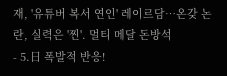재, '유튜버 복서 연인' 레이르담…온갖 논란, 실력은 '찐'. 멀티 메달 돈방석
- 5.日 폭발적 반응!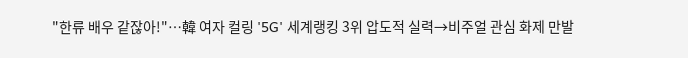"한류 배우 같잖아!"…韓 여자 컬링 '5G' 세계랭킹 3위 압도적 실력→비주얼 관심 화제 만발